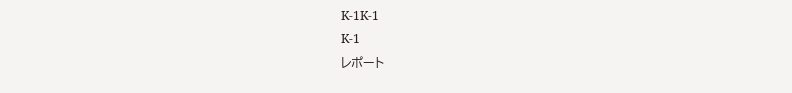K-1K-1
K-1
レポート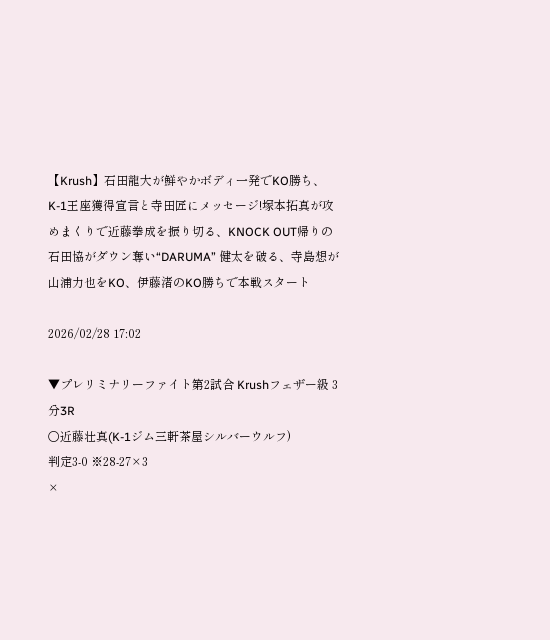【Krush】石田龍大が鮮やかボディ一発でKO勝ち、K-1王座獲得宣言と寺田匠にメッセージ!塚本拓真が攻めまくりで近藤拳成を振り切る、KNOCK OUT帰りの石田協がダウン奪い“DARUMA” 健太を破る、寺島想が山浦力也をKO、伊藤渚のKO勝ちで本戦スタート

2026/02/28 17:02

▼プレリミナリーファイト第2試合 Krushフェザー級 3分3R
〇近藤壮真(K-1ジム三軒茶屋シルバーウルフ)
判定3-0 ※28-27×3
×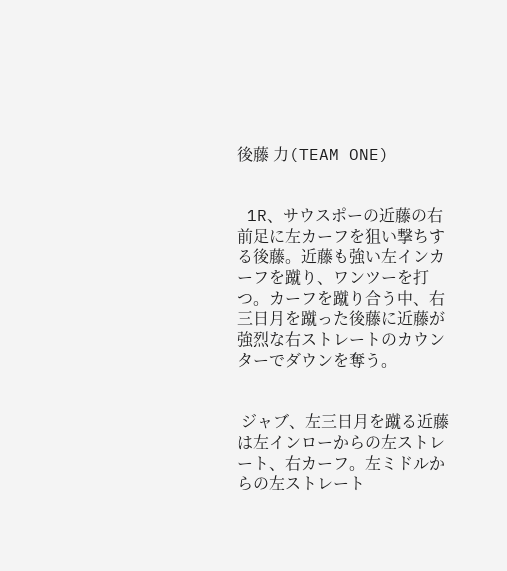後藤 力(TEAM ONE)


 1R、サウスポーの近藤の右前足に左カーフを狙い撃ちする後藤。近藤も強い左インカーフを蹴り、ワンツーを打つ。カーフを蹴り合う中、右三日月を蹴った後藤に近藤が強烈な右ストレートのカウンターでダウンを奪う。


 ジャブ、左三日月を蹴る近藤は左インローからの左ストレート、右カーフ。左ミドルからの左ストレート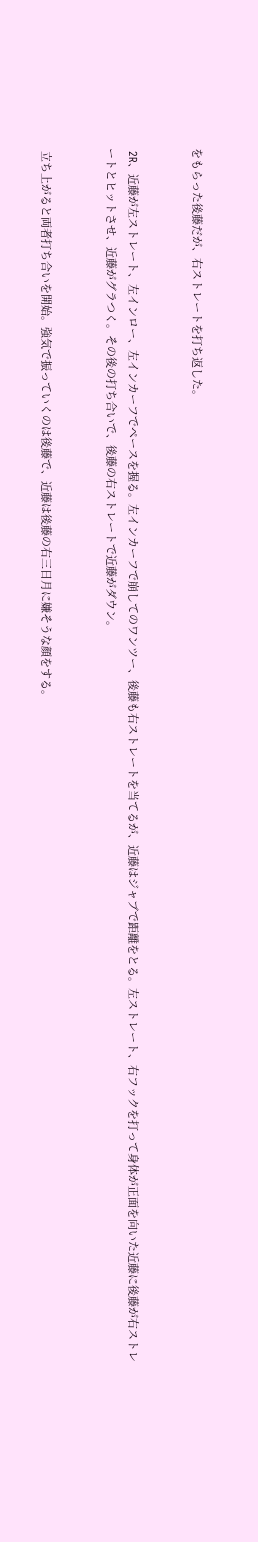をもらった後藤だが、右ストレートを打ち返した。


 2R、近藤が左ストレート、左インロー、左インカーフでペースを握る。左インカーフで崩してのワンツー、後藤も右ストレートを当てるが、近藤はジャブで距離をとる。左ストレート、右フックを打って身体が正面を向いた近藤に後藤が右ストレートとヒットさせ、近藤がグラつく。その後の打ち合いで、後藤の右ストレートで近藤がダウン。


 立ち上がると両者打ち合いを開始。強気で振っていくのは後藤で、近藤は後藤の右三日月に嫌そうな顔をする。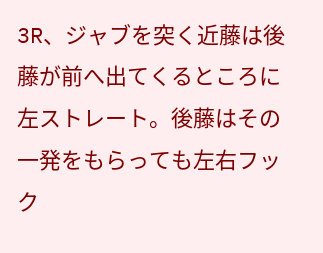3R、ジャブを突く近藤は後藤が前へ出てくるところに左ストレート。後藤はその一発をもらっても左右フック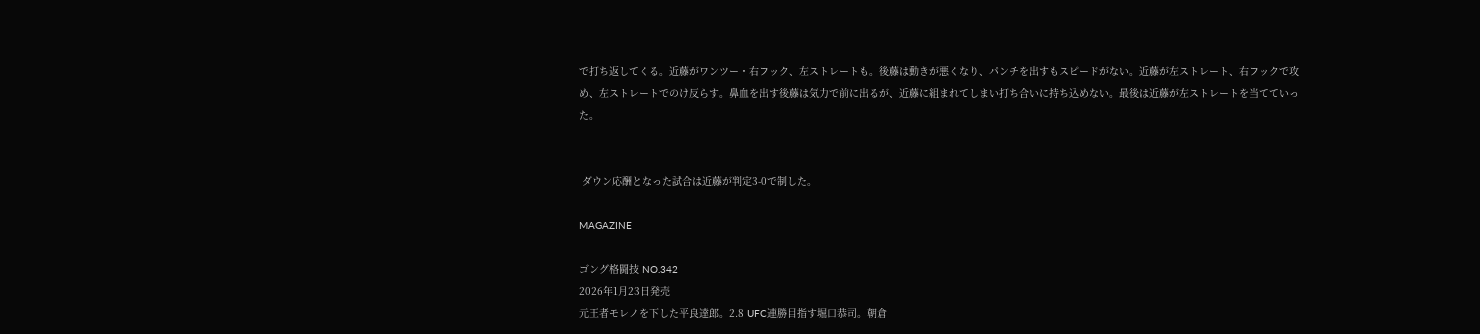で打ち返してくる。近藤がワンツー・右フック、左ストレートも。後藤は動きが悪くなり、パンチを出すもスピードがない。近藤が左ストレート、右フックで攻め、左ストレートでのけ反らす。鼻血を出す後藤は気力で前に出るが、近藤に組まれてしまい打ち合いに持ち込めない。最後は近藤が左ストレートを当てていった。


 ダウン応酬となった試合は近藤が判定3-0で制した。

MAGAZINE

ゴング格闘技 NO.342
2026年1月23日発売
元王者モレノを下した平良達郎。2.8 UFC連勝目指す堀口恭司。朝倉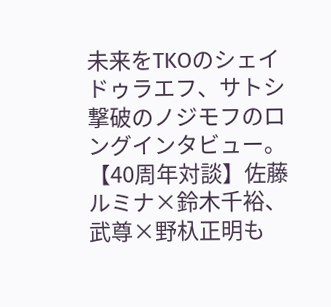未来をTKOのシェイドゥラエフ、サトシ撃破のノジモフのロングインタビュー。【40周年対談】佐藤ルミナ×鈴木千裕、武尊×野杁正明も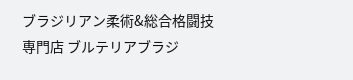ブラジリアン柔術&総合格闘技専門店 ブルテリアブラジ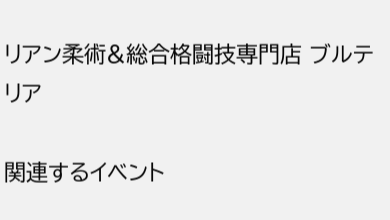リアン柔術&総合格闘技専門店 ブルテリア

関連するイベント